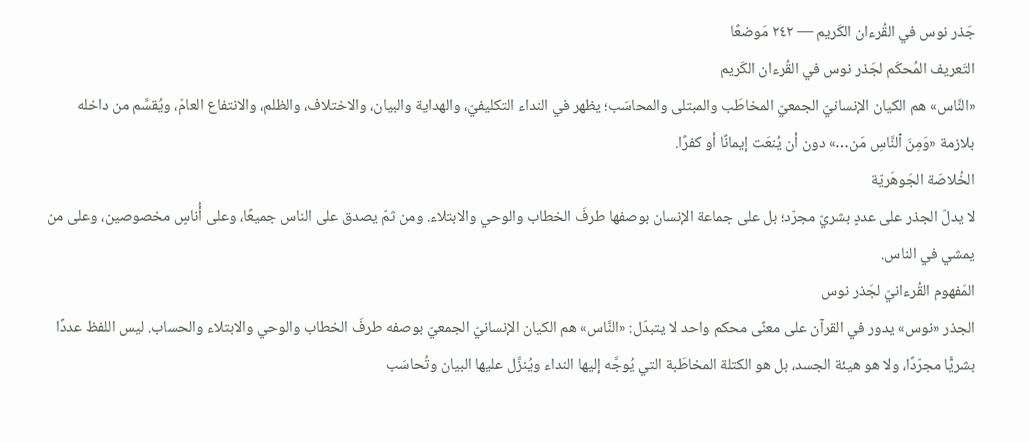جَذر نوس في القُرءان الكَريم — ٢٤٢ مَوضعًا
التَعريف المُحكَم لجَذر نوس في القُرءان الكَريم
«النَّاس» هم الكيان الإنسانيّ الجمعيّ المخاطَب والمبتلى والمحاسَب؛ يظهر في النداء التكليفيّ، والهداية والبيان، والاختلاف، والظلم، والانتفاع العامّ، ويُقسَّم من داخله بلازمة «وَمِنَ ٱلنَّاسِ مَن…» دون أن يُنعَت إيمانًا أو كفرًا.
الخُلاصَة الجَوهَريّة
لا يدلّ الجذر على عددٍ بشريّ مجرّد؛ بل على جماعة الإنسان بوصفها طرفَ الخطاب والوحي والابتلاء. ومن ثمّ يصدق على الناس جميعًا، وعلى أُناسٍ مخصوصين، وعلى من يمشي في الناس.
المَفهوم القُرءانيّ لجَذر نوس
الجذر «نوس» يدور في القرآن على معنًى محكم واحد لا يتبدّل: «النَّاس» هم الكيان الإنسانيّ الجمعيّ بوصفه طرفَ الخطاب والوحي والابتلاء والحساب. ليس اللفظ عددًا بشريًّا مجرّدًا، ولا هو هيئة الجسد، بل هو الكتلة المخاطَبة التي يُوجَّه إليها النداء ويُنزَّل عليها البيان وتُحاسَب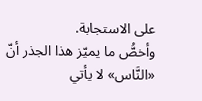على الاستجابة.
وأخصُّ ما يميّز هذا الجذر أنّ «النَّاس» لا يأتي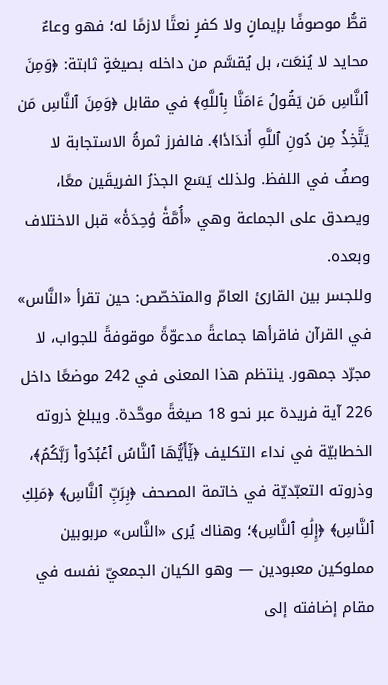قطُّ موصوفًا بإيمانٍ ولا كفرٍ نعتًا لازمًا له؛ فهو وعاءٌ محايد لا يُنعَت، بل يُقسَّم من داخله بصيغةٍ ثابتة: ﴿وَمِنَ ٱلنَّاسِ مَن يَقُولُ ءَامَنَّا بِٱللَّهِ﴾ في مقابل ﴿وَمِنَ ٱلنَّاسِ مَن يَتَّخِذُ مِن دُونِ ٱللَّهِ أَندَادٗا﴾. فالفرز ثمرةُ الاستجابة لا وصفٌ في اللفظ. ولذلك يَسَع الجذرُ الفريقَين معًا، ويصدق على الجماعة وهي «أُمَّةٗ وَٰحِدَةٗ» قبل الاختلاف وبعده.
وللجسر بين القارئ العامّ والمتخصّص: حين تقرأ «النَّاس» في القرآن فاقرأها جماعةً مدعوّةً موقوفةً للجواب، لا مجرّد جمهور. ينتظم هذا المعنى في 242 موضعًا داخل 226 آية فريدة عبر نحو 18 صيغةً موحَّدة. ويبلغ ذروته الخطابيّة في نداء التكليف ﴿يَٰٓأَيُّهَا ٱلنَّاسُ ٱعۡبُدُواْ رَبَّكُمُ﴾، وذروته التعبّديّة في خاتمة المصحف ﴿بِرَبِّ ٱلنَّاسِ﴾ ﴿مَلِكِ ٱلنَّاسِ﴾ ﴿إِلَٰهِ ٱلنَّاسِ﴾؛ وهناك يُرى «النَّاس» مربوبين مملوكين معبودين — وهو الكيان الجمعيّ نفسه في مقام إضافته إلى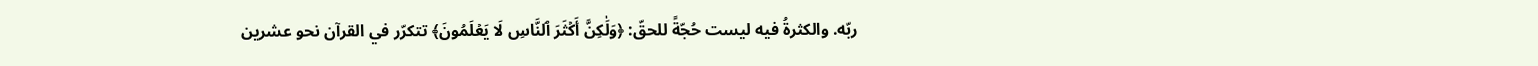ربّه. والكثرةُ فيه ليست حُجّةً للحقّ: ﴿وَلَٰكِنَّ أَكۡثَرَ ٱلنَّاسِ لَا يَعۡلَمُونَ﴾ تتكرّر في القرآن نحو عشرين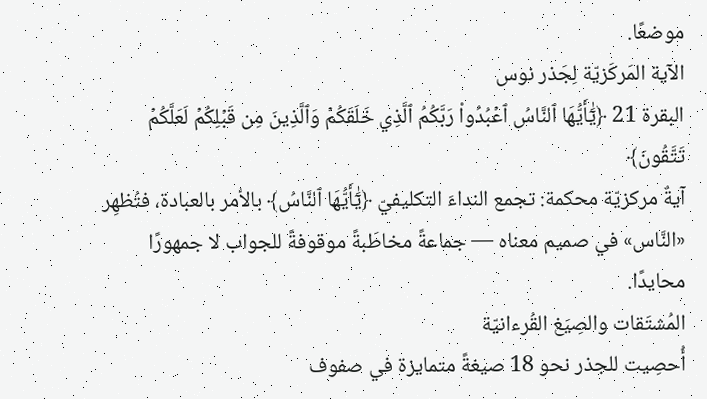موضعًا.
الآية المَركَزيّة لِجَذر نوس
البقرة 21 ﴿يَٰٓأَيُّهَا ٱلنَّاسُ ٱعۡبُدُواْ رَبَّكُمُ ٱلَّذِي خَلَقَكُمۡ وَٱلَّذِينَ مِن قَبۡلِكُمۡ لَعَلَّكُمۡ تَتَّقُونَ﴾
آيةٌ مركزيّة محكمة: تجمع النداءَ التكليفيّ ﴿يَٰٓأَيُّهَا ٱلنَّاسُ﴾ بالأمر بالعبادة، فتُظهِر «النَّاس» في صميم معناه — جماعةً مخاطَبةً موقوفةً للجواب لا جمهورًا محايدًا.
المُشتَقات والصِيَغ القُرءانيّة
أُحصِيت للجذر نحو 18 صيغةً متمايزة في صفوف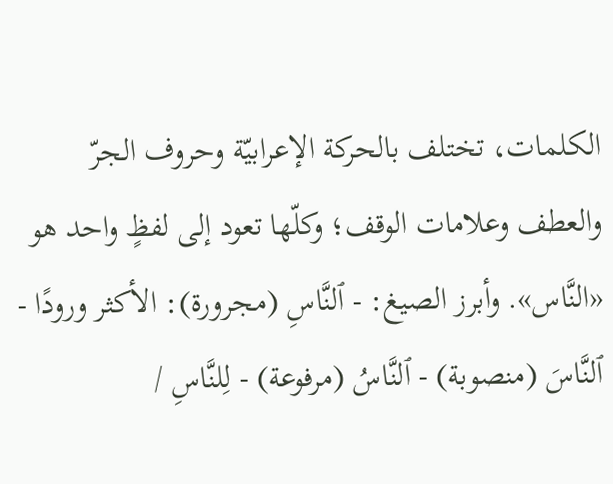الكلمات، تختلف بالحركة الإعرابيّة وحروف الجرّ والعطف وعلامات الوقف؛ وكلّها تعود إلى لفظٍ واحد هو «النَّاس». وأبرز الصيغ: - ٱلنَّاسِ (مجرورة): الأكثر ورودًا - ٱلنَّاسَ (منصوبة) - ٱلنَّاسُ (مرفوعة) - لِلنَّاسِ /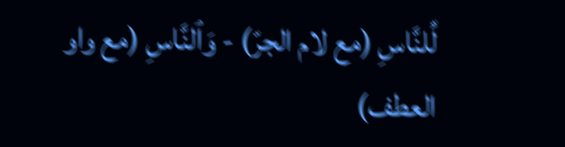لِّلنَّاسِ (مع لام الجرّ) - وَٱلنَّاسِ (مع واو العطف)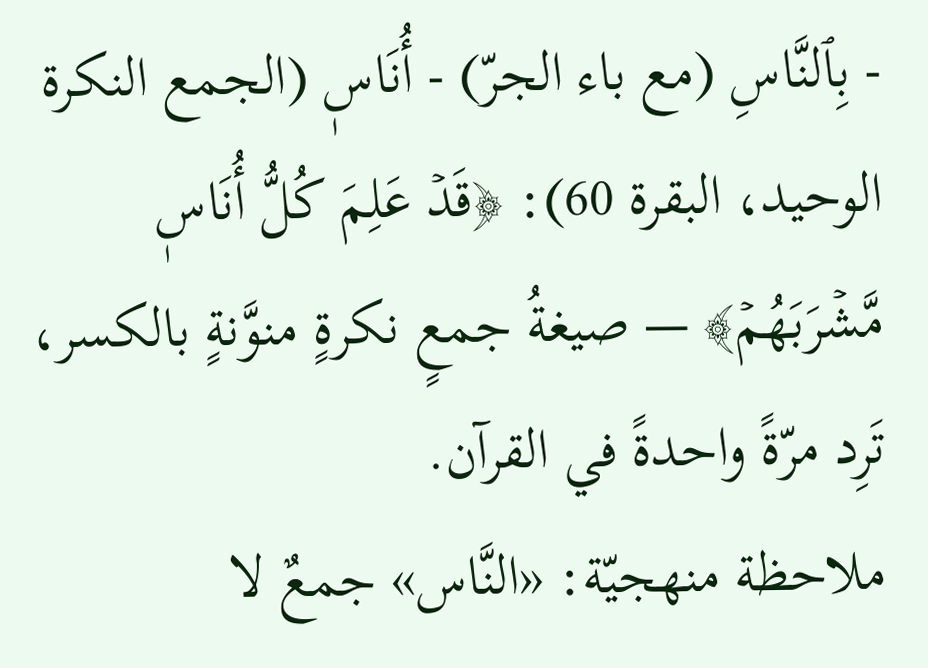- بِٱلنَّاسِ (مع باء الجرّ) - أُنَاسٖ (الجمع النكرة الوحيد، البقرة 60): ﴿قَدۡ عَلِمَ كُلُّ أُنَاسٖ مَّشۡرَبَهُمۡ﴾ — صيغةُ جمعٍ نكرةٍ منوَّنةٍ بالكسر، تَرِد مرّةً واحدةً في القرآن.
ملاحظة منهجيّة: «النَّاس» جمعٌ لا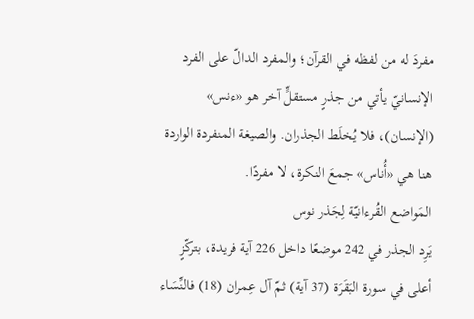مفردَ له من لفظه في القرآن؛ والمفرد الدالّ على الفرد الإنسانيّ يأتي من جذرٍ مستقلٍّ آخر هو «ءنس» (الإنسان)، فلا يُخلَط الجذران. والصيغة المنفردة الواردة هنا هي «أُناس» جمعَ النكرة، لا مفردًا.
المَواضع القُرءانيّة لِجَذر نوس
يَرِد الجذر في 242 موضعًا داخل 226 آية فريدة، بتركّزٍ أعلى في سورة البَقَرَة (37 آية) ثمّ آل عِمران (18) فالنِّسَاء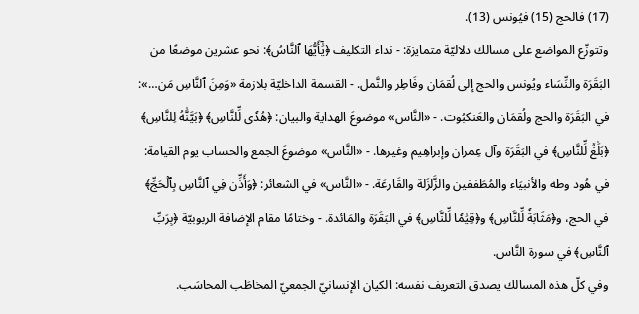(17) فالحج (15) فيُونس (13).
وتتوزّع المواضع على مسالك دلاليّة متمايزة: - نداء التكليف ﴿يَٰٓأَيُّهَا ٱلنَّاسُ﴾: نحو عشرين موضعًا من البَقَرَة والنِّسَاء ويُونس والحج إلى لُقمَان وفَاطِر والنَّمل. - القسمة الداخليّة بلازمة «وَمِنَ ٱلنَّاسِ مَن…»: في البَقَرَة والحج ولُقمَان والعَنكبُوت. - «النَّاس» موضوعَ الهداية والبيان: ﴿هُدٗى لِّلنَّاسِ﴾ ﴿بَيَّنَّٰهُ لِلنَّاسِ﴾ ﴿بَلَٰغٞ لِّلنَّاسِ﴾ في البَقَرَة وآل عِمران وإبراهِيم وغيرها. - «النَّاس» موضوعَ الجمع والحساب يوم القيامة: في هُود وطه والأنبيَاء والمُطَففين والزَّلزَلة والقَارعَة. - «النَّاس» في الشعائر: ﴿وَأَذِّن فِي ٱلنَّاسِ بِٱلۡحَجِّ﴾ في الحج، و﴿مَثَابَةٗ لِّلنَّاسِ﴾ و﴿قِيَٰمٗا لِّلنَّاسِ﴾ في البَقَرَة والمَائدة. - وختامًا مقام الإضافة الربوبيّة ﴿بِرَبِّ ٱلنَّاسِ﴾ في سورة النَّاس.
وفي كلّ هذه المسالك يصدق التعريف نفسه: الكيان الإنسانيّ الجمعيّ المخاطَب المحاسَب.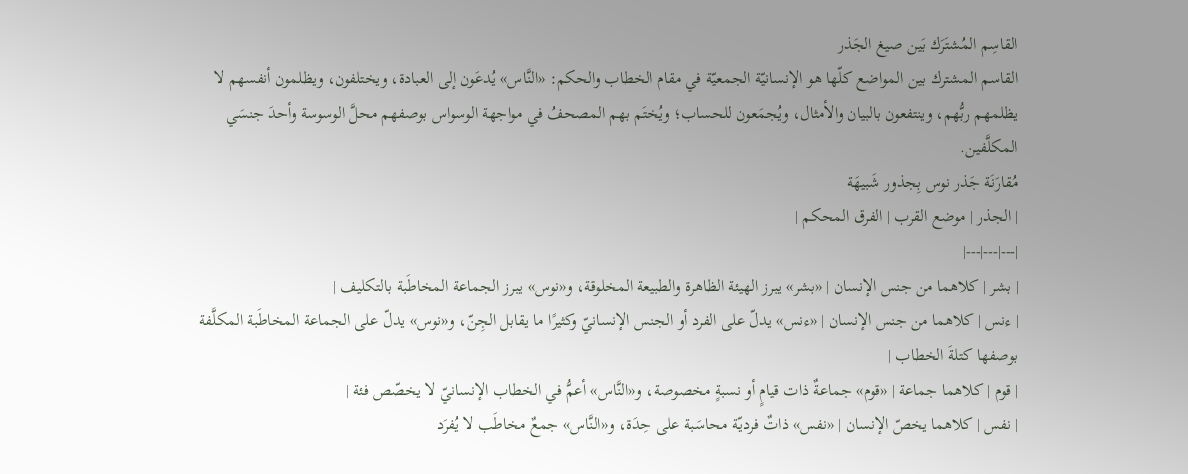القاسِم المُشتَرَك بَين صيغ الجَذر
القاسم المشترك بين المواضع كلّها هو الإنسانيّة الجمعيّة في مقام الخطاب والحكم: «النَّاس» يُدعَون إلى العبادة، ويختلفون، ويظلمون أنفسهم لا يظلمهم ربُّهم، وينتفعون بالبيان والأمثال، ويُجمَعون للحساب؛ ويُختَم بهم المصحفُ في مواجهة الوسواس بوصفهم محلَّ الوسوسة وأحدَ جنسَي المكلَّفين.
مُقارَنَة جَذر نوس بِجذور شَبيهَة
| الجذر | موضع القرب | الفرق المحكم |
|---|---|---|
| بشر | كلاهما من جنس الإنسان | «بشر» يبرز الهيئة الظاهرة والطبيعة المخلوقة، و«نوس» يبرز الجماعة المخاطَبة بالتكليف |
| ءنس | كلاهما من جنس الإنسان | «ءنس» يدلّ على الفرد أو الجنس الإنسانيّ وكثيرًا ما يقابل الجِنّ، و«نوس» يدلّ على الجماعة المخاطَبة المكلَّفة بوصفها كتلةَ الخطاب |
| قوم | كلاهما جماعة | «قوم» جماعةٌ ذات قيامٍ أو نسبةٍ مخصوصة، و«النَّاس» أعمُّ في الخطاب الإنسانيّ لا يخصّص فئة |
| نفس | كلاهما يخصّ الإنسان | «نفس» ذاتٌ فرديّة محاسَبة على حِدَة، و«النَّاس» جمعٌ مخاطَب لا يُفرَد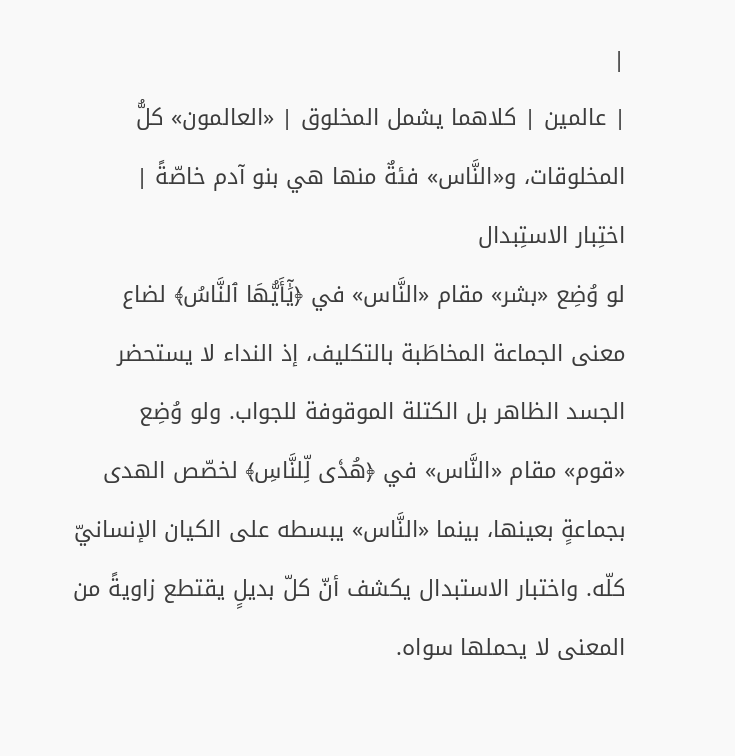|
| عالمين | كلاهما يشمل المخلوق | «العالمون» كلُّ المخلوقات، و«النَّاس» فئةٌ منها هي بنو آدم خاصّةً |
اختِبار الاستِبدال
لو وُضِع «بشر» مقام «النَّاس» في ﴿يَٰٓأَيُّهَا ٱلنَّاسُ﴾ لضاع معنى الجماعة المخاطَبة بالتكليف، إذ النداء لا يستحضر الجسد الظاهر بل الكتلة الموقوفة للجواب. ولو وُضِع «قوم» مقام «النَّاس» في ﴿هُدٗى لِّلنَّاسِ﴾ لخصّص الهدى بجماعةٍ بعينها، بينما «النَّاس» يبسطه على الكيان الإنسانيّ كلّه. واختبار الاستبدال يكشف أنّ كلّ بديلٍ يقتطع زاويةً من المعنى لا يحملها سواه.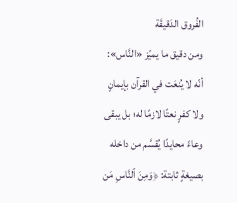الفُروق الدَقيقَة
ومن دقيق ما يميّز «النَّاس»: أنّه لا يُنعَت في القرآن بإيمانٍ ولا كفرٍ نعتًا لازمًا له؛ بل يبقى وعاءً محايدًا يُقسَّم من داخله بصيغةٍ ثابتة: ﴿وَمِنَ ٱلنَّاسِ مَن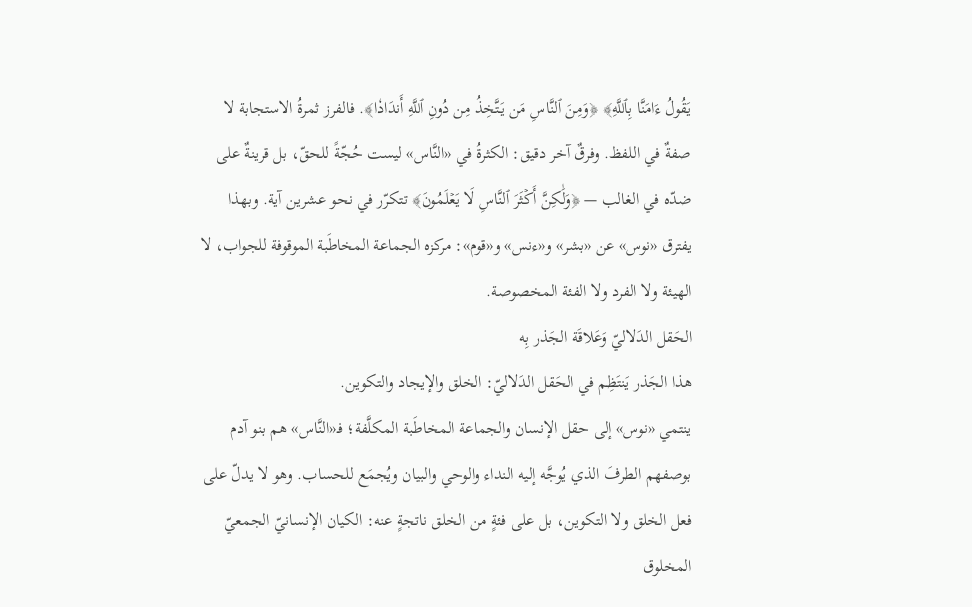يَقُولُ ءَامَنَّا بِٱللَّهِ﴾ ﴿وَمِنَ ٱلنَّاسِ مَن يَتَّخِذُ مِن دُونِ ٱللَّهِ أَندَادٗا﴾. فالفرز ثمرةُ الاستجابة لا صفةٌ في اللفظ. وفرقٌ آخر دقيق: الكثرةُ في «النَّاس» ليست حُجّةً للحقّ، بل قرينةٌ على ضدّه في الغالب — ﴿وَلَٰكِنَّ أَكۡثَرَ ٱلنَّاسِ لَا يَعۡلَمُونَ﴾ تتكرّر في نحو عشرين آية. وبهذا يفترق «نوس» عن «بشر» و«ءنس» و«قوم»: مركزه الجماعة المخاطَبة الموقوفة للجواب، لا الهيئة ولا الفرد ولا الفئة المخصوصة.
الحَقل الدَلاليّ وَعَلاقَة الجَذر بِه
هذا الجَذر يَنتَظِم في الحَقل الدَلاليّ: الخلق والإيجاد والتكوين.
ينتمي «نوس» إلى حقل الإنسان والجماعة المخاطَبة المكلَّفة؛ فـ«النَّاس» هم بنو آدم بوصفهم الطرفَ الذي يُوجَّه إليه النداء والوحي والبيان ويُجمَع للحساب. وهو لا يدلّ على فعل الخلق ولا التكوين، بل على فئةٍ من الخلق ناتجةٍ عنه: الكيان الإنسانيّ الجمعيّ المخلوق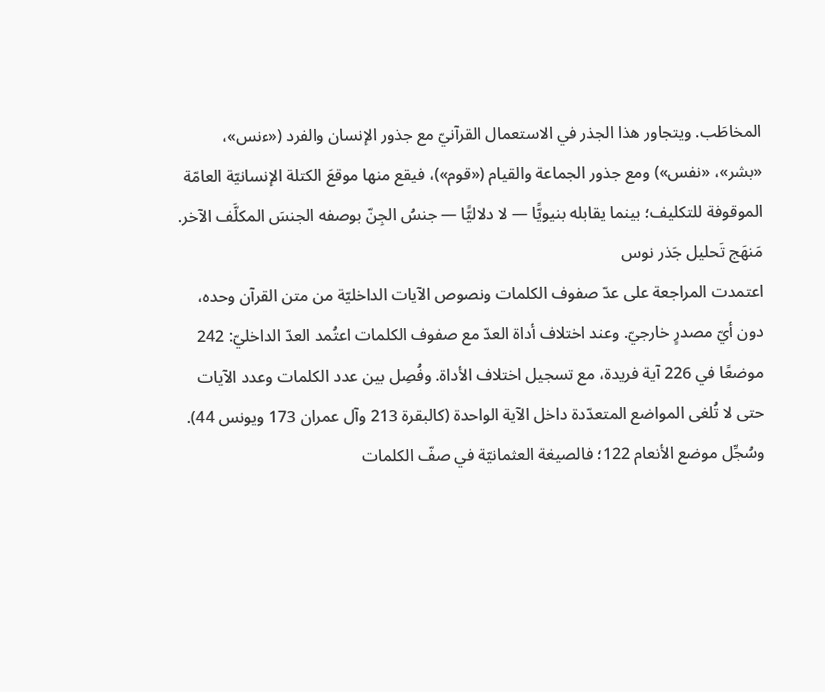المخاطَب. ويتجاور هذا الجذر في الاستعمال القرآنيّ مع جذور الإنسان والفرد («ءنس»، «بشر»، «نفس») ومع جذور الجماعة والقيام («قوم»)، فيقع منها موقعَ الكتلة الإنسانيّة العامّة الموقوفة للتكليف؛ بينما يقابله بنيويًّا — لا دلاليًّا — جنسُ الجِنّ بوصفه الجنسَ المكلَّف الآخر.
مَنهَج تَحليل جَذر نوس
اعتمدت المراجعة على عدّ صفوف الكلمات ونصوص الآيات الداخليّة من متن القرآن وحده، دون أيّ مصدرٍ خارجيّ. وعند اختلاف أداة العدّ مع صفوف الكلمات اعتُمد العدّ الداخليّ: 242 موضعًا في 226 آية فريدة، مع تسجيل اختلاف الأداة. وفُصِل بين عدد الكلمات وعدد الآيات حتى لا تُلغى المواضع المتعدّدة داخل الآية الواحدة (كالبقرة 213 وآل عمران 173 ويونس 44).
وسُجِّل موضع الأنعام 122؛ فالصيغة العثمانيّة في صفّ الكلمات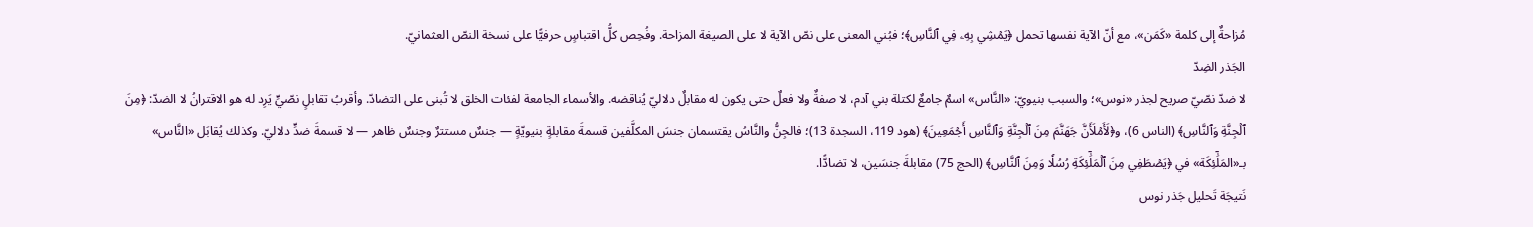مُزاحةٌ إلى كلمة «كَمَن»، مع أنّ الآية نفسها تحمل ﴿يَمۡشِي بِهِۦ فِي ٱلنَّاسِ﴾؛ فبُني المعنى على نصّ الآية لا على الصيغة المزاحة. وفُحِص كلُّ اقتباسٍ حرفيًّا على نسخة النصّ العثمانيّ.
الجَذر الضِدّ
لا ضدّ نصّيّ صريح لجذر «نوس»؛ والسبب بنيويّ: «النَّاس» اسمٌ جامعٌ لكتلة بني آدم، لا صفةٌ ولا فعلٌ حتى يكون له مقابلٌ دلاليّ يُناقضه. والأسماء الجامعة لفئات الخلق لا تُبنى على التضادّ. وأقربُ تقابلٍ نصّيٍّ يَرِد له هو الاقترانُ لا الضدّ: ﴿مِنَ ٱلۡجِنَّةِ وَٱلنَّاسِ﴾ (الناس 6)، و﴿لَأَمۡلَأَنَّ جَهَنَّمَ مِنَ ٱلۡجِنَّةِ وَٱلنَّاسِ أَجۡمَعِينَ﴾ (هود 119، السجدة 13)؛ فالجِنُّ والنَّاسُ يقتسمان جنسَ المكلَّفين قسمةَ مقابلةٍ بنيويّةٍ — جنسٌ مستترٌ وجنسٌ ظاهر — لا قسمةَ ضدٍّ دلاليّ. وكذلك يُقابَل «النَّاس» بـ«المَلَٰٓئِكَة» في ﴿يَصۡطَفِي مِنَ ٱلۡمَلَٰٓئِكَةِ رُسُلٗا وَمِنَ ٱلنَّاسِ﴾ (الحج 75) مقابلةَ جنسَين، لا تضادًّا.
نَتيجَة تَحليل جَذر نوس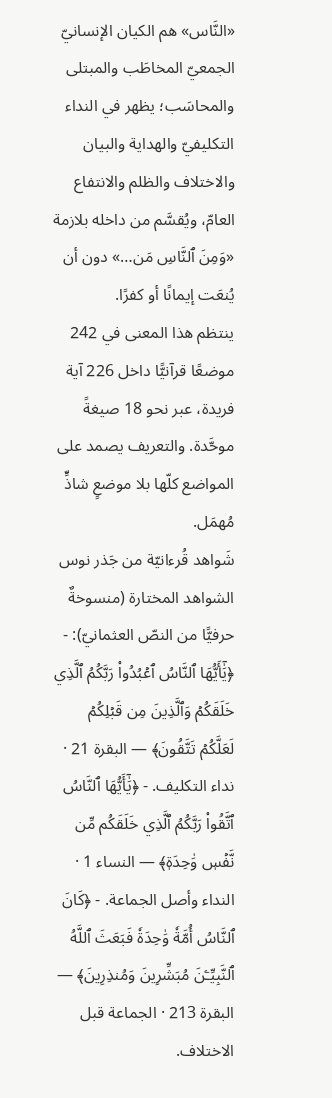«النَّاس» هم الكيان الإنسانيّ الجمعيّ المخاطَب والمبتلى والمحاسَب؛ يظهر في النداء التكليفيّ والهداية والبيان والاختلاف والظلم والانتفاع العامّ، ويُقسَّم من داخله بلازمة «وَمِنَ ٱلنَّاسِ مَن…» دون أن يُنعَت إيمانًا أو كفرًا.
ينتظم هذا المعنى في 242 موضعًا قرآنيًّا داخل 226 آية فريدة، عبر نحو 18 صيغةً موحَّدة. والتعريف يصمد على المواضع كلّها بلا موضعٍ شاذٍّ مُهمَل.
شَواهد قُرءانيّة من جَذر نوس
الشواهد المختارة (منسوخةٌ حرفيًّا من النصّ العثمانيّ): - ﴿يَٰٓأَيُّهَا ٱلنَّاسُ ٱعۡبُدُواْ رَبَّكُمُ ٱلَّذِي خَلَقَكُمۡ وَٱلَّذِينَ مِن قَبۡلِكُمۡ لَعَلَّكُمۡ تَتَّقُونَ﴾ — البقرة 21 · نداء التكليف. - ﴿يَٰٓأَيُّهَا ٱلنَّاسُ ٱتَّقُواْ رَبَّكُمُ ٱلَّذِي خَلَقَكُم مِّن نَّفۡسٖ وَٰحِدَةٖ﴾ — النساء 1 · النداء وأصل الجماعة. - ﴿كَانَ ٱلنَّاسُ أُمَّةٗ وَٰحِدَةٗ فَبَعَثَ ٱللَّهُ ٱلنَّبِيِّـۧنَ مُبَشِّرِينَ وَمُنذِرِينَ﴾ — البقرة 213 · الجماعة قبل الاختلاف.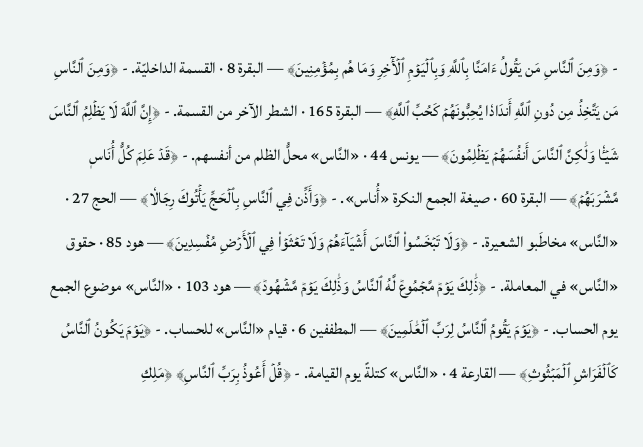- ﴿وَمِنَ ٱلنَّاسِ مَن يَقُولُ ءَامَنَّا بِٱللَّهِ وَبِٱلۡيَوۡمِ ٱلۡأٓخِرِ وَمَا هُم بِمُؤۡمِنِينَ﴾ — البقرة 8 · القسمة الداخليّة. - ﴿وَمِنَ ٱلنَّاسِ مَن يَتَّخِذُ مِن دُونِ ٱللَّهِ أَندَادٗا يُحِبُّونَهُمۡ كَحُبِّ ٱللَّهِ﴾ — البقرة 165 · الشطر الآخر من القسمة. - ﴿إِنَّ ٱللَّهَ لَا يَظۡلِمُ ٱلنَّاسَ شَيۡـٔٗا وَلَٰكِنَّ ٱلنَّاسَ أَنفُسَهُمۡ يَظۡلِمُونَ﴾ — يونس 44 · «النَّاس» محلُّ الظلم من أنفسهم. - ﴿قَدۡ عَلِمَ كُلُّ أُنَاسٖ مَّشۡرَبَهُمۡ﴾ — البقرة 60 · صيغة الجمع النكرة «أُناس». - ﴿وَأَذِّن فِي ٱلنَّاسِ بِٱلۡحَجِّ يَأۡتُوكَ رِجَالٗا﴾ — الحج 27 · «النَّاس» مخاطَبو الشعيرة. - ﴿وَلَا تَبۡخَسُواْ ٱلنَّاسَ أَشۡيَآءَهُمۡ وَلَا تَعۡثَوۡاْ فِي ٱلۡأَرۡضِ مُفۡسِدِينَ﴾ — هود 85 · حقوق «النَّاس» في المعاملة. - ﴿ذَٰلِكَ يَوۡمٞ مَّجۡمُوعٞ لَّهُ ٱلنَّاسُ وَذَٰلِكَ يَوۡمٞ مَّشۡهُودٞ﴾ — هود 103 · «النَّاس» موضوع الجمع يوم الحساب. - ﴿يَوۡمَ يَقُومُ ٱلنَّاسُ لِرَبِّ ٱلۡعَٰلَمِينَ﴾ — المطففين 6 · قيام «النَّاس» للحساب. - ﴿يَوۡمَ يَكُونُ ٱلنَّاسُ كَٱلۡفَرَاشِ ٱلۡمَبۡثُوثِ﴾ — القارعة 4 · «النَّاس» كتلةً يوم القيامة. - ﴿قُلۡ أَعُوذُ بِرَبِّ ٱلنَّاسِ﴾ ﴿مَلِكِ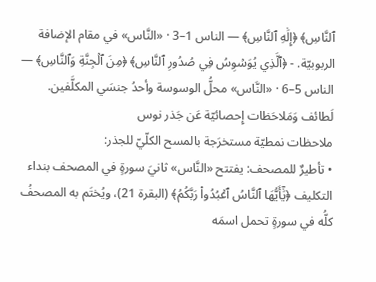ٱلنَّاسِ﴾ ﴿إِلَٰهِ ٱلنَّاسِ﴾ — الناس 1–3 · «النَّاس» في مقام الإضافة الربوبيّة. - ﴿ٱلَّذِي يُوَسۡوِسُ فِي صُدُورِ ٱلنَّاسِ﴾ ﴿مِنَ ٱلۡجِنَّةِ وَٱلنَّاسِ﴾ — الناس 5–6 · «النَّاس» محلُّ الوسوسة وأحدُ جنسَي المكلَّفين.
لَطائف وَمَلاحَظات إِحصائيّة عَن جَذر نوس
ملاحظات نمطيّة مستخرَجة بالمسح الكلّيّ للجذر:
• تأطيرٌ للمصحف: يفتتح «النَّاس» ثانيَ سورةٍ في المصحف بنداء التكليف ﴿يَٰٓأَيُّهَا ٱلنَّاسُ ٱعۡبُدُواْ رَبَّكُمُ﴾ (البقرة 21)، ويُختَم به المصحفُ كلُّه في سورةٍ تحمل اسمَه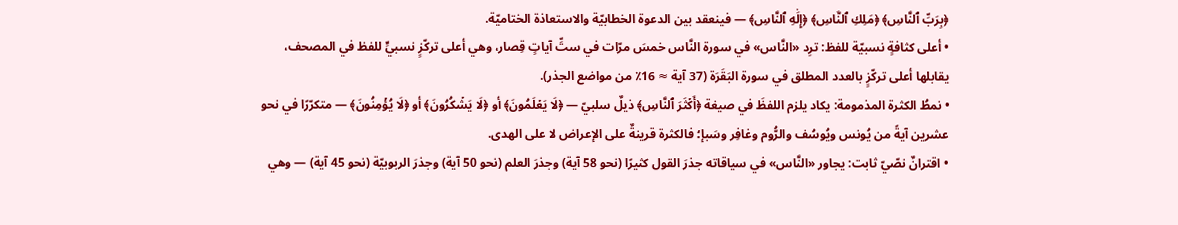﴿بِرَبِّ ٱلنَّاسِ﴾ ﴿مَلِكِ ٱلنَّاسِ﴾ ﴿إِلَٰهِ ٱلنَّاسِ﴾ — فينعقد بين الدعوة الخطابيّة والاستعاذة الختاميّة.
• أعلى كثافةٍ نسبيّة للفظ: ترِد «النَّاس» في سورة النَّاس خمسَ مرّات في ستِّ آياتٍ قِصار، وهي أعلى تركّزٍ نسبيٍّ للفظ في المصحف، يقابلها أعلى تركّزٍ بالعدد المطلق في سورة البَقَرَة (37 آية ≈ 16٪ من مواضع الجذر).
• نمطُ الكثرة المذمومة: يكاد يلزم اللفظَ في صيغة ﴿أَكۡثَرَ ٱلنَّاسِ﴾ ذيلٌ سلبيّ — ﴿لَا يَعۡلَمُونَ﴾ أو ﴿لَا يَشۡكُرُونَ﴾ أو ﴿لَا يُؤۡمِنُونَ﴾ — متكرّرًا في نحو عشرين آيةً من يُونس ويُوسُف والرُّوم وغافِر وسَبإ؛ فالكثرة قرينةٌ على الإعراض لا على الهدى.
• اقترانٌ نصّيّ ثابت: يجاور «النَّاس» في سياقاته جذرَ القول كثيرًا (نحو 58 آية) وجذرَ العلم (نحو 50 آية) وجذرَ الربوبيّة (نحو 45 آية) — وهي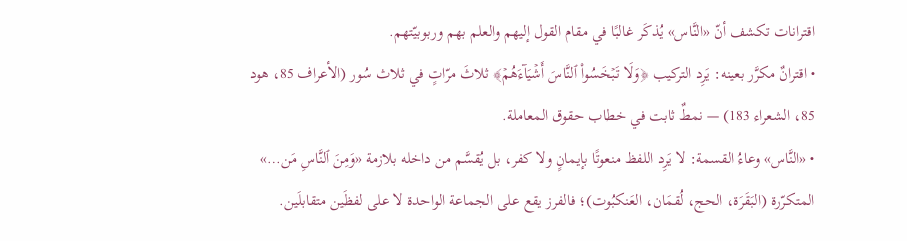اقترانات تكشف أنّ «النَّاس» يُذكَر غالبًا في مقام القول إليهم والعلم بهم وربوبيّتهم.
• اقترانٌ مكرَّر بعينه: يَرِد التركيب ﴿وَلَا تَبۡخَسُواْ ٱلنَّاسَ أَشۡيَآءَهُمۡ﴾ ثلاثَ مرّاتٍ في ثلاث سُور (الأعراف 85، هود 85، الشعراء 183) — نمطٌ ثابت في خطاب حقوق المعاملة.
• «النَّاس» وعاءُ القسمة: لا يَرِد اللفظ منعوتًا بإيمانٍ ولا كفر، بل يُقسَّم من داخله بلازمة «وَمِنَ ٱلنَّاسِ مَن…» المتكرّرة (البَقَرَة، الحج، لُقمَان، العَنكبُوت)؛ فالفرز يقع على الجماعة الواحدة لا على لفظَين متقابلَين.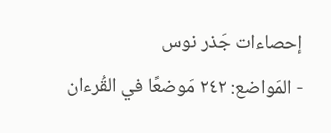إحصاءات جَذر نوس
- المَواضع: ٢٤٢ مَوضعًا في القُرءان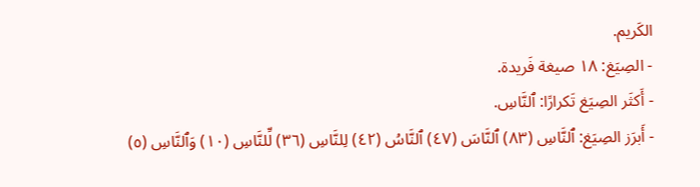الكَريم.
- الصِيَغ: ١٨ صيغة فَريدة.
- أَكثَر الصِيَغ تَكرارًا: ٱلنَّاسِ.
- أَبرَز الصِيَغ: ٱلنَّاسِ (٨٣) ٱلنَّاسَ (٤٧) ٱلنَّاسُ (٤٢) لِلنَّاسِ (٣٦) لِّلنَّاسِ (١٠) وَٱلنَّاسِ (٥)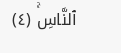ٱلنَّاسِۚ (٤)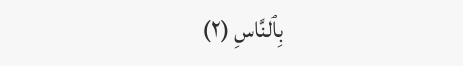بِٱلنَّاسِ (٢)